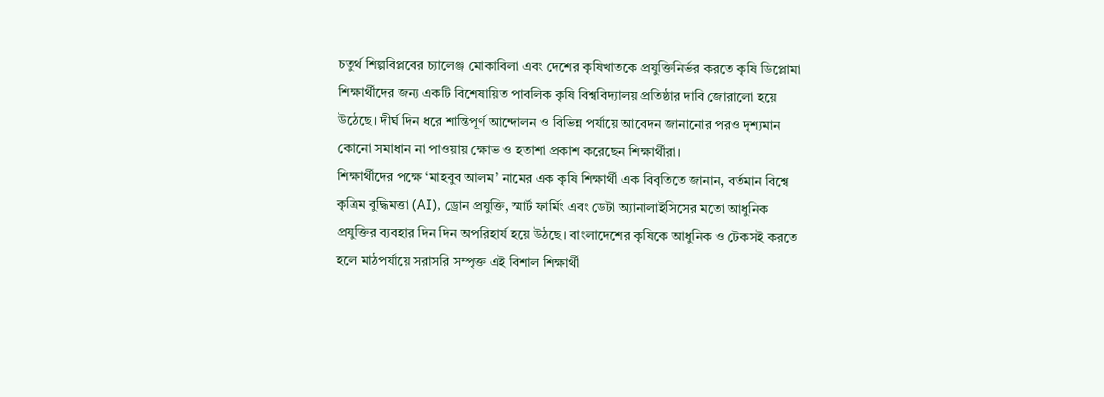চতুর্থ শিল্পবিপ্লবের চ্যালেঞ্জ মোকাবিলা এবং দেশের কৃষিখাতকে প্রযুক্তিনির্ভর করতে কৃষি ডিপ্লোমা শিক্ষার্থীদের জন্য একটি বিশেষায়িত পাবলিক কৃষি বিশ্ববিদ্যালয় প্রতিষ্ঠার দাবি জোরালো হয়ে উঠেছে। দীর্ঘ দিন ধরে শান্তিপূর্ণ আন্দোলন ও বিভিন্ন পর্যায়ে আবেদন জানানোর পরও দৃশ্যমান কোনো সমাধান না পাওয়ায় ক্ষোভ ও হতাশা প্রকাশ করেছেন শিক্ষার্থীরা।
শিক্ষার্থীদের পক্ষে ‘মাহবুব আলম’ নামের এক কৃষি শিক্ষার্থী এক বিবৃতিতে জানান, বর্তমান বিশ্বে কৃত্রিম বুদ্ধিমত্তা (AI), ড্রোন প্রযুক্তি, স্মার্ট ফার্মিং এবং ডেটা অ্যানালাইসিসের মতো আধুনিক প্রযুক্তির ব্যবহার দিন দিন অপরিহার্য হয়ে উঠছে। বাংলাদেশের কৃষিকে আধুনিক ও টেকসই করতে হলে মাঠপর্যায়ে সরাসরি সম্পৃক্ত এই বিশাল শিক্ষার্থী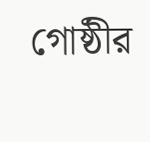গোষ্ঠীর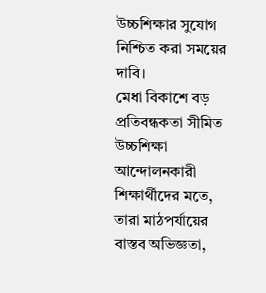উচ্চশিক্ষার সুযোগ নিশ্চিত করা সময়ের দাবি।
মেধা বিকাশে বড় প্রতিবন্ধকতা সীমিত উচ্চশিক্ষা
আন্দোলনকারী শিক্ষার্থীদের মতে, তারা মাঠপর্যায়ের বাস্তব অভিজ্ঞতা,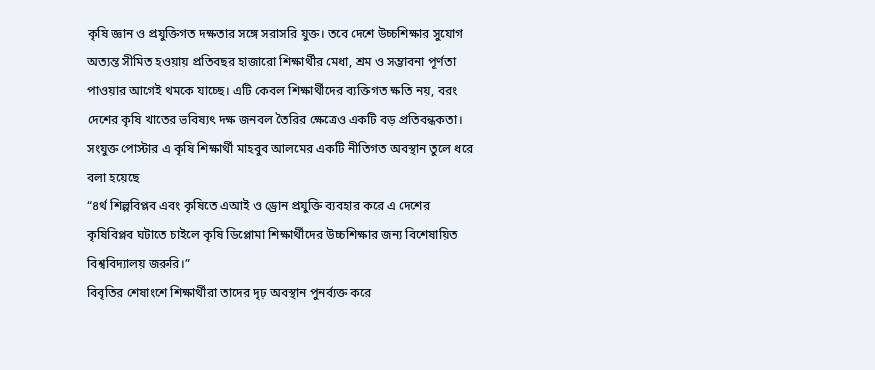কৃষি জ্ঞান ও প্রযুক্তিগত দক্ষতার সঙ্গে সরাসরি যুক্ত। তবে দেশে উচ্চশিক্ষার সুযোগ অত্যন্ত সীমিত হওয়ায় প্রতিবছর হাজারো শিক্ষার্থীর মেধা, শ্রম ও সম্ভাবনা পূর্ণতা পাওয়ার আগেই থমকে যাচ্ছে। এটি কেবল শিক্ষার্থীদের ব্যক্তিগত ক্ষতি নয়, বরং দেশের কৃষি খাতের ভবিষ্যৎ দক্ষ জনবল তৈরির ক্ষেত্রেও একটি বড় প্রতিবন্ধকতা।
সংযুক্ত পোস্টার এ কৃষি শিক্ষার্থী মাহবুব আলমের একটি নীতিগত অবস্থান তুলে ধরে বলা হয়েছে
“৪র্থ শিল্পবিপ্লব এবং কৃষিতে এআই ও ড্রোন প্রযুক্তি ব্যবহার করে এ দেশের কৃষিবিপ্লব ঘটাতে চাইলে কৃষি ডিপ্লোমা শিক্ষার্থীদের উচ্চশিক্ষার জন্য বিশেষায়িত বিশ্ববিদ্যালয় জরুরি।”
বিবৃতির শেষাংশে শিক্ষার্থীরা তাদের দৃঢ় অবস্থান পুনর্ব্যক্ত করে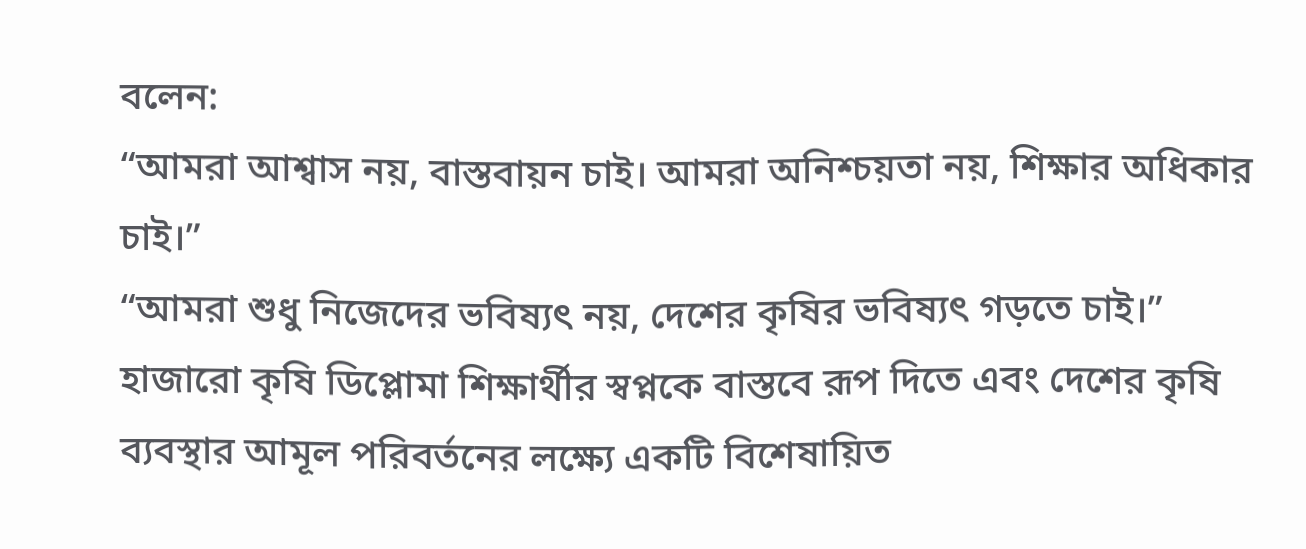বলেন:
“আমরা আশ্বাস নয়, বাস্তবায়ন চাই। আমরা অনিশ্চয়তা নয়, শিক্ষার অধিকার চাই।”
“আমরা শুধু নিজেদের ভবিষ্যৎ নয়, দেশের কৃষির ভবিষ্যৎ গড়তে চাই।”
হাজারো কৃষি ডিপ্লোমা শিক্ষার্থীর স্বপ্নকে বাস্তবে রূপ দিতে এবং দেশের কৃষি ব্যবস্থার আমূল পরিবর্তনের লক্ষ্যে একটি বিশেষায়িত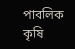পাবলিক কৃষি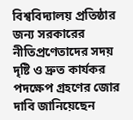বিশ্ববিদ্যালয় প্রতিষ্ঠার জন্য সরকারের নীতিপ্রণেতাদের সদয় দৃষ্টি ও দ্রুত কার্যকর পদক্ষেপ গ্রহণের জোর দাবি জানিয়েছেন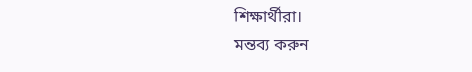শিক্ষার্থীরা।
মন্তব্য করুন